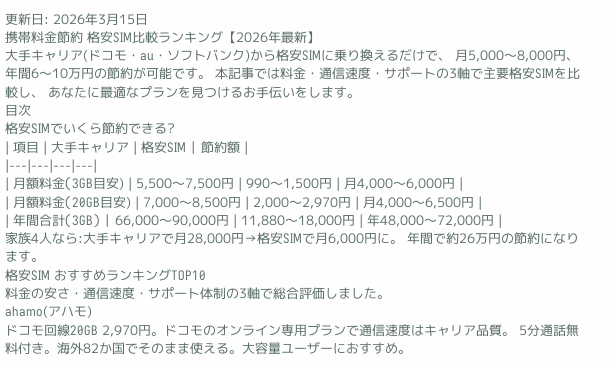更新日: 2026年3月15日
携帯料金節約 格安SIM比較ランキング【2026年最新】
大手キャリア(ドコモ・au・ソフトバンク)から格安SIMに乗り換えるだけで、 月5,000〜8,000円、年間6〜10万円の節約が可能です。 本記事では料金・通信速度・サポートの3軸で主要格安SIMを比較し、 あなたに最適なプランを見つけるお手伝いをします。
目次
格安SIMでいくら節約できる?
| 項目 | 大手キャリア | 格安SIM | 節約額 |
|---|---|---|---|
| 月額料金(3GB目安) | 5,500〜7,500円 | 990〜1,500円 | 月4,000〜6,000円 |
| 月額料金(20GB目安) | 7,000〜8,500円 | 2,000〜2,970円 | 月4,000〜6,500円 |
| 年間合計(3GB) | 66,000〜90,000円 | 11,880〜18,000円 | 年48,000〜72,000円 |
家族4人なら:大手キャリアで月28,000円→格安SIMで月6,000円に。 年間で約26万円の節約になります。
格安SIM おすすめランキングTOP10
料金の安さ・通信速度・サポート体制の3軸で総合評価しました。
ahamo(アハモ)
ドコモ回線20GB 2,970円。ドコモのオンライン専用プランで通信速度はキャリア品質。 5分通話無料付き。海外82か国でそのまま使える。大容量ユーザーにおすすめ。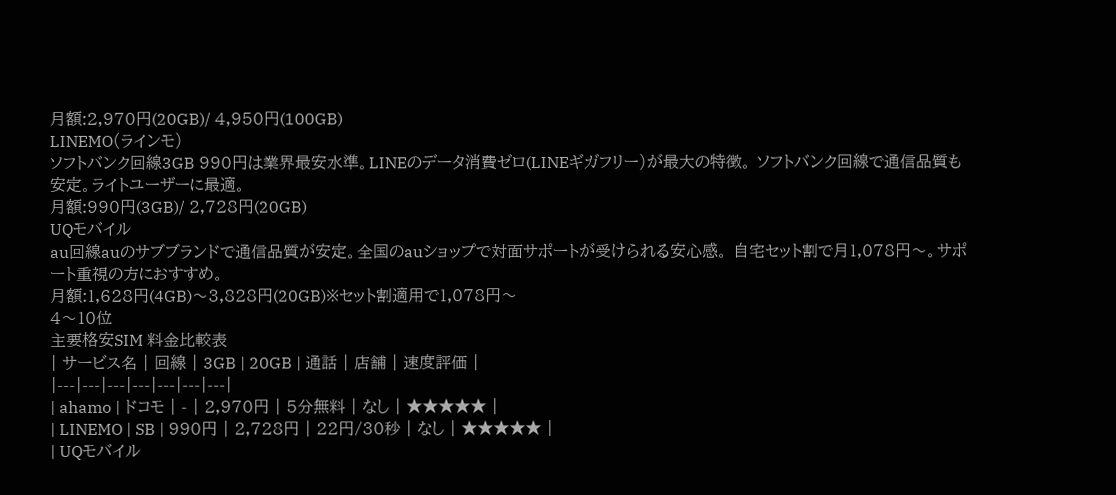月額:2,970円(20GB)/ 4,950円(100GB)
LINEMO(ラインモ)
ソフトバンク回線3GB 990円は業界最安水準。LINEのデータ消費ゼロ(LINEギガフリー)が最大の特徴。 ソフトバンク回線で通信品質も安定。ライトユーザーに最適。
月額:990円(3GB)/ 2,728円(20GB)
UQモバイル
au回線auのサブブランドで通信品質が安定。全国のauショップで対面サポートが受けられる安心感。 自宅セット割で月1,078円〜。サポート重視の方におすすめ。
月額:1,628円(4GB)〜3,828円(20GB)※セット割適用で1,078円〜
4〜10位
主要格安SIM 料金比較表
| サービス名 | 回線 | 3GB | 20GB | 通話 | 店舗 | 速度評価 |
|---|---|---|---|---|---|---|
| ahamo | ドコモ | - | 2,970円 | 5分無料 | なし | ★★★★★ |
| LINEMO | SB | 990円 | 2,728円 | 22円/30秒 | なし | ★★★★★ |
| UQモバイル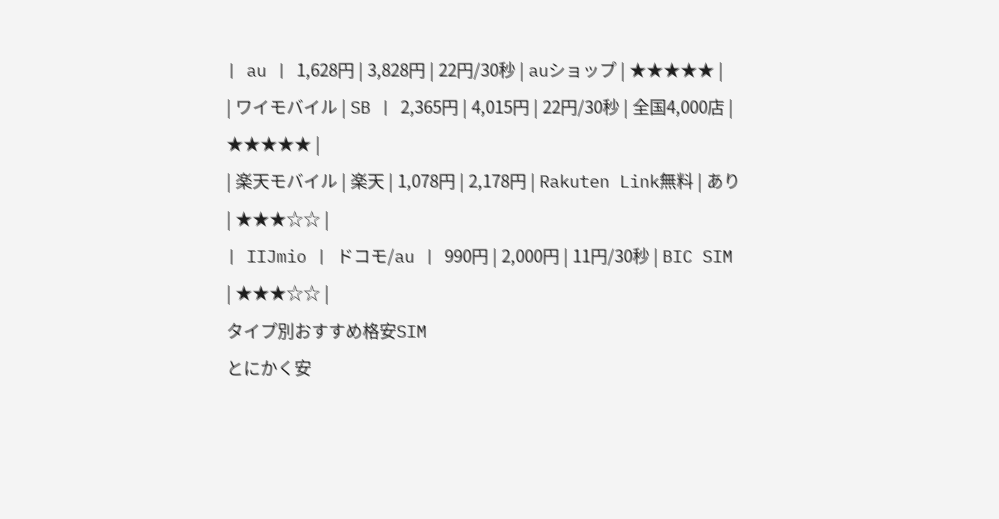| au | 1,628円 | 3,828円 | 22円/30秒 | auショップ | ★★★★★ |
| ワイモバイル | SB | 2,365円 | 4,015円 | 22円/30秒 | 全国4,000店 | ★★★★★ |
| 楽天モバイル | 楽天 | 1,078円 | 2,178円 | Rakuten Link無料 | あり | ★★★☆☆ |
| IIJmio | ドコモ/au | 990円 | 2,000円 | 11円/30秒 | BIC SIM | ★★★☆☆ |
タイプ別おすすめ格安SIM
とにかく安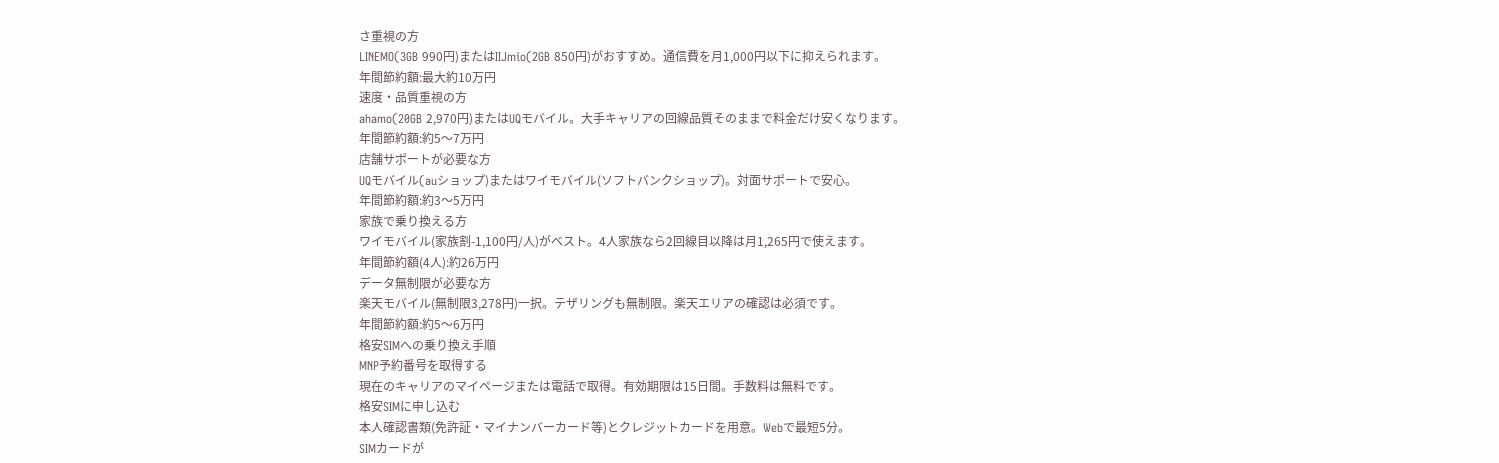さ重視の方
LINEMO(3GB 990円)またはIIJmio(2GB 850円)がおすすめ。通信費を月1,000円以下に抑えられます。
年間節約額:最大約10万円
速度・品質重視の方
ahamo(20GB 2,970円)またはUQモバイル。大手キャリアの回線品質そのままで料金だけ安くなります。
年間節約額:約5〜7万円
店舗サポートが必要な方
UQモバイル(auショップ)またはワイモバイル(ソフトバンクショップ)。対面サポートで安心。
年間節約額:約3〜5万円
家族で乗り換える方
ワイモバイル(家族割-1,100円/人)がベスト。4人家族なら2回線目以降は月1,265円で使えます。
年間節約額(4人):約26万円
データ無制限が必要な方
楽天モバイル(無制限3,278円)一択。テザリングも無制限。楽天エリアの確認は必須です。
年間節約額:約5〜6万円
格安SIMへの乗り換え手順
MNP予約番号を取得する
現在のキャリアのマイページまたは電話で取得。有効期限は15日間。手数料は無料です。
格安SIMに申し込む
本人確認書類(免許証・マイナンバーカード等)とクレジットカードを用意。Webで最短5分。
SIMカードが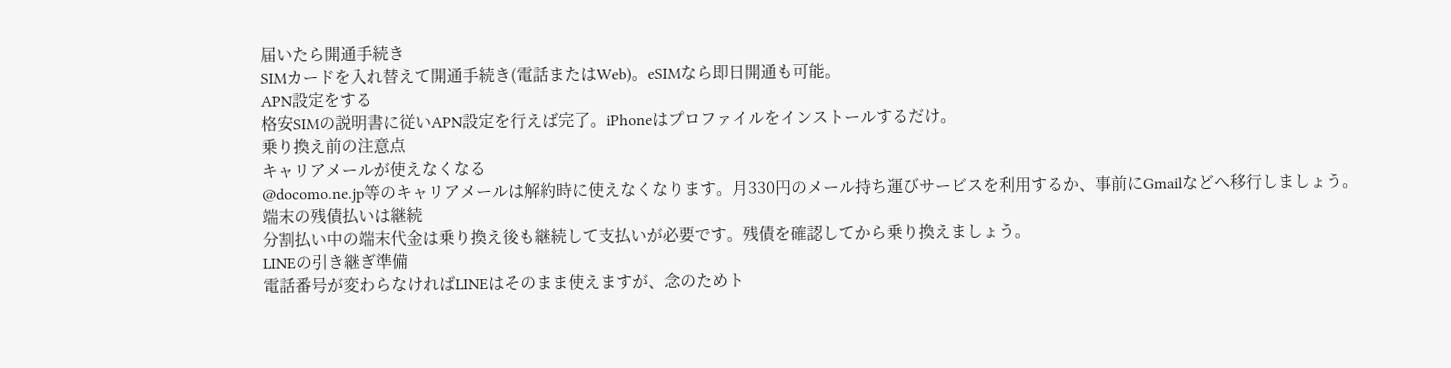届いたら開通手続き
SIMカードを入れ替えて開通手続き(電話またはWeb)。eSIMなら即日開通も可能。
APN設定をする
格安SIMの説明書に従いAPN設定を行えば完了。iPhoneはプロファイルをインストールするだけ。
乗り換え前の注意点
キャリアメールが使えなくなる
@docomo.ne.jp等のキャリアメールは解約時に使えなくなります。月330円のメール持ち運びサービスを利用するか、事前にGmailなどへ移行しましょう。
端末の残債払いは継続
分割払い中の端末代金は乗り換え後も継続して支払いが必要です。残債を確認してから乗り換えましょう。
LINEの引き継ぎ準備
電話番号が変わらなければLINEはそのまま使えますが、念のためト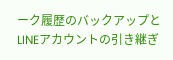ーク履歴のバックアップとLINEアカウントの引き継ぎ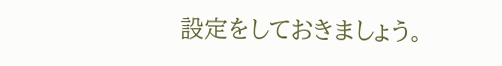設定をしておきましょう。